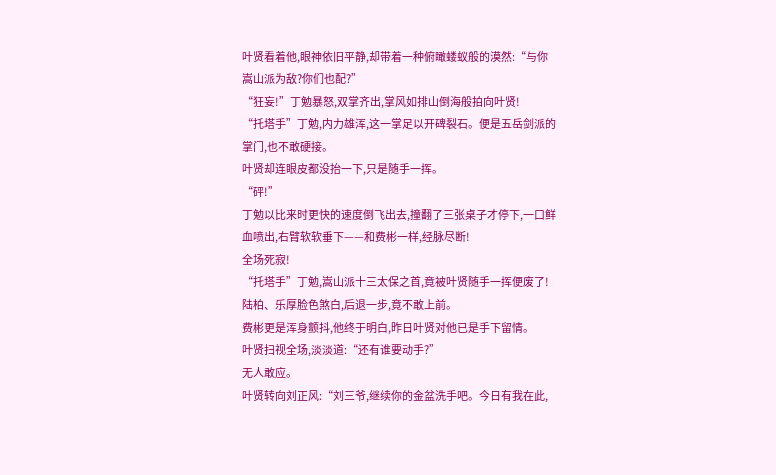叶贤看着他,眼神依旧平静,却带着一种俯瞰蝼蚁般的漠然:“与你嵩山派为敌?你们也配?”
“狂妄!”丁勉暴怒,双掌齐出,掌风如排山倒海般拍向叶贤!
“托塔手”丁勉,内力雄浑,这一掌足以开碑裂石。便是五岳剑派的掌门,也不敢硬接。
叶贤却连眼皮都没抬一下,只是随手一挥。
“砰!”
丁勉以比来时更快的速度倒飞出去,撞翻了三张桌子才停下,一口鲜血喷出,右臂软软垂下——和费彬一样,经脉尽断!
全场死寂!
“托塔手”丁勉,嵩山派十三太保之首,竟被叶贤随手一挥便废了!
陆柏、乐厚脸色煞白,后退一步,竟不敢上前。
费彬更是浑身颤抖,他终于明白,昨日叶贤对他已是手下留情。
叶贤扫视全场,淡淡道:“还有谁要动手?”
无人敢应。
叶贤转向刘正风:“刘三爷,继续你的金盆洗手吧。今日有我在此,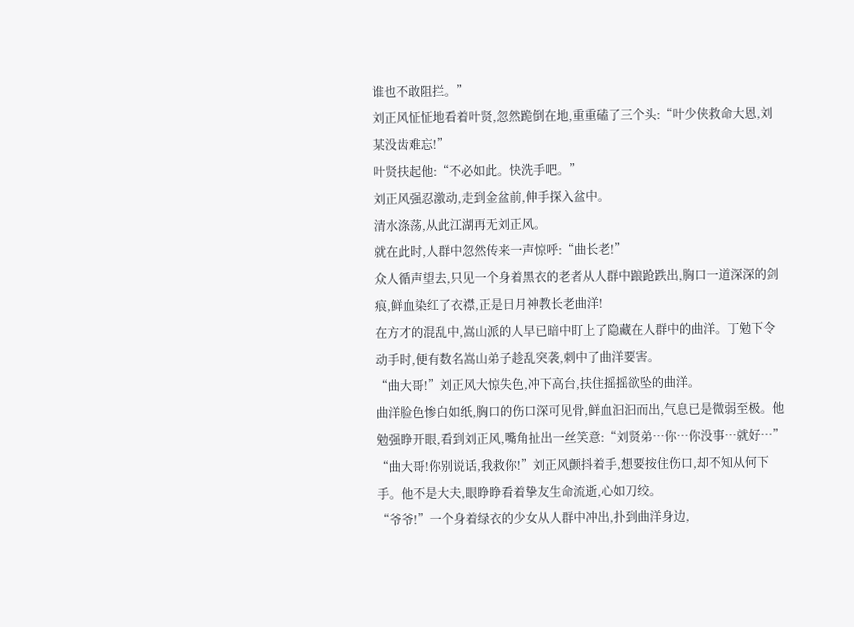谁也不敢阻拦。”
刘正风怔怔地看着叶贤,忽然跪倒在地,重重磕了三个头:“叶少侠救命大恩,刘某没齿难忘!”
叶贤扶起他:“不必如此。快洗手吧。”
刘正风强忍激动,走到金盆前,伸手探入盆中。
清水涤荡,从此江湖再无刘正风。
就在此时,人群中忽然传来一声惊呼:“曲长老!”
众人循声望去,只见一个身着黑衣的老者从人群中踉跄跌出,胸口一道深深的剑痕,鲜血染红了衣襟,正是日月神教长老曲洋!
在方才的混乱中,嵩山派的人早已暗中盯上了隐藏在人群中的曲洋。丁勉下令动手时,便有数名嵩山弟子趁乱突袭,刺中了曲洋要害。
“曲大哥!”刘正风大惊失色,冲下高台,扶住摇摇欲坠的曲洋。
曲洋脸色惨白如纸,胸口的伤口深可见骨,鲜血汩汩而出,气息已是微弱至极。他勉强睁开眼,看到刘正风,嘴角扯出一丝笑意:“刘贤弟…你…你没事…就好…”
“曲大哥!你别说话,我救你!”刘正风颤抖着手,想要按住伤口,却不知从何下手。他不是大夫,眼睁睁看着挚友生命流逝,心如刀绞。
“爷爷!”一个身着绿衣的少女从人群中冲出,扑到曲洋身边,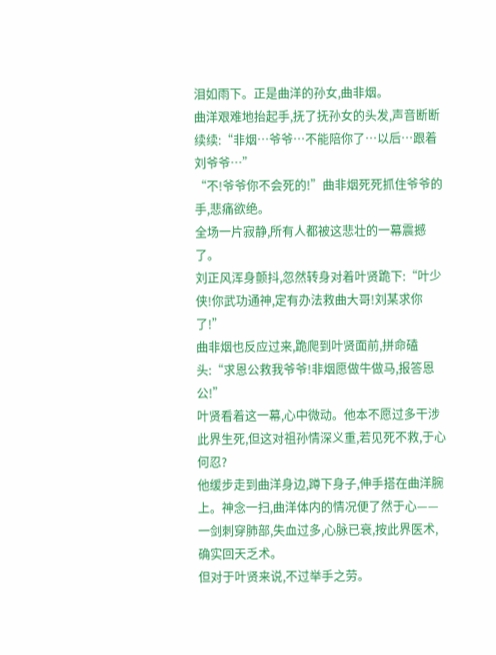泪如雨下。正是曲洋的孙女,曲非烟。
曲洋艰难地抬起手,抚了抚孙女的头发,声音断断续续:“非烟…爷爷…不能陪你了…以后…跟着刘爷爷…”
“不!爷爷你不会死的!”曲非烟死死抓住爷爷的手,悲痛欲绝。
全场一片寂静,所有人都被这悲壮的一幕震撼了。
刘正风浑身颤抖,忽然转身对着叶贤跪下:“叶少侠!你武功通神,定有办法救曲大哥!刘某求你了!”
曲非烟也反应过来,跪爬到叶贤面前,拼命磕头:“求恩公救我爷爷!非烟愿做牛做马,报答恩公!”
叶贤看着这一幕,心中微动。他本不愿过多干涉此界生死,但这对祖孙情深义重,若见死不救,于心何忍?
他缓步走到曲洋身边,蹲下身子,伸手搭在曲洋腕上。神念一扫,曲洋体内的情况便了然于心——一剑刺穿肺部,失血过多,心脉已衰,按此界医术,确实回天乏术。
但对于叶贤来说,不过举手之劳。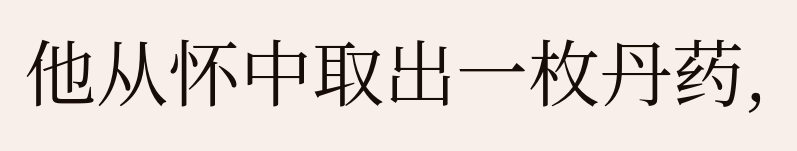他从怀中取出一枚丹药,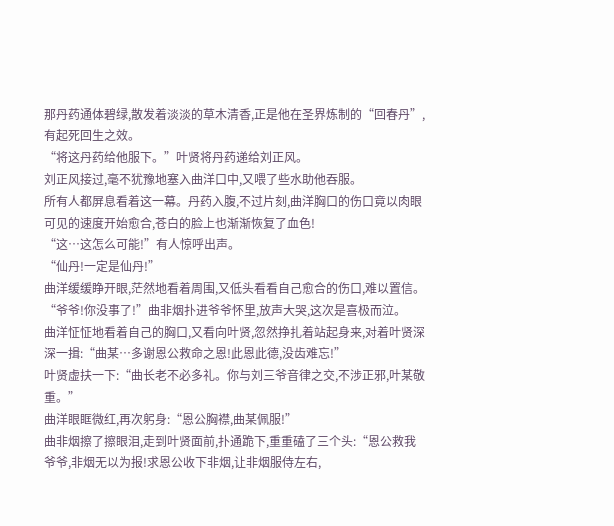那丹药通体碧绿,散发着淡淡的草木清香,正是他在圣界炼制的“回春丹”,有起死回生之效。
“将这丹药给他服下。”叶贤将丹药递给刘正风。
刘正风接过,毫不犹豫地塞入曲洋口中,又喂了些水助他吞服。
所有人都屏息看着这一幕。丹药入腹,不过片刻,曲洋胸口的伤口竟以肉眼可见的速度开始愈合,苍白的脸上也渐渐恢复了血色!
“这…这怎么可能!”有人惊呼出声。
“仙丹!一定是仙丹!”
曲洋缓缓睁开眼,茫然地看着周围,又低头看看自己愈合的伤口,难以置信。
“爷爷!你没事了!”曲非烟扑进爷爷怀里,放声大哭,这次是喜极而泣。
曲洋怔怔地看着自己的胸口,又看向叶贤,忽然挣扎着站起身来,对着叶贤深深一揖:“曲某…多谢恩公救命之恩!此恩此德,没齿难忘!”
叶贤虚扶一下:“曲长老不必多礼。你与刘三爷音律之交,不涉正邪,叶某敬重。”
曲洋眼眶微红,再次躬身:“恩公胸襟,曲某佩服!”
曲非烟擦了擦眼泪,走到叶贤面前,扑通跪下,重重磕了三个头:“恩公救我爷爷,非烟无以为报!求恩公收下非烟,让非烟服侍左右,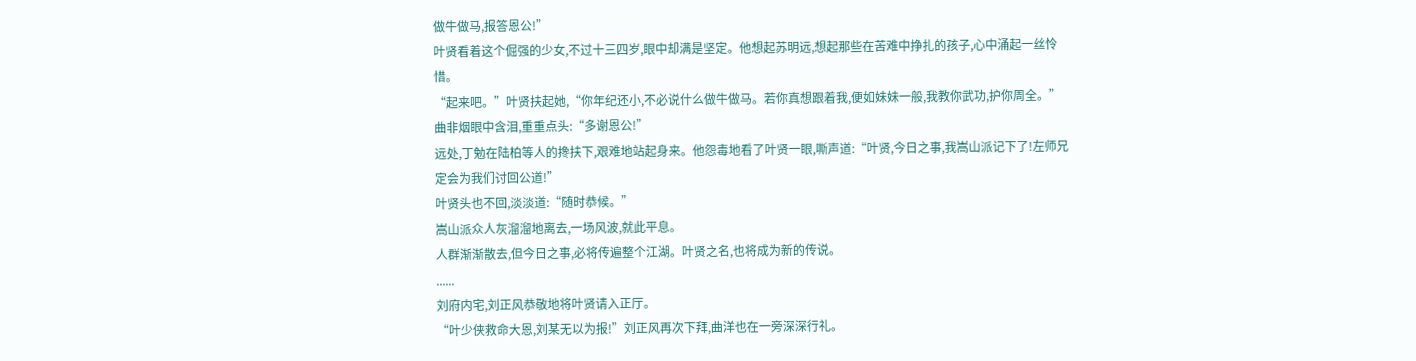做牛做马,报答恩公!”
叶贤看着这个倔强的少女,不过十三四岁,眼中却满是坚定。他想起苏明远,想起那些在苦难中挣扎的孩子,心中涌起一丝怜惜。
“起来吧。”叶贤扶起她,“你年纪还小,不必说什么做牛做马。若你真想跟着我,便如妹妹一般,我教你武功,护你周全。”
曲非烟眼中含泪,重重点头:“多谢恩公!”
远处,丁勉在陆柏等人的搀扶下,艰难地站起身来。他怨毒地看了叶贤一眼,嘶声道:“叶贤,今日之事,我嵩山派记下了!左师兄定会为我们讨回公道!”
叶贤头也不回,淡淡道:“随时恭候。”
嵩山派众人灰溜溜地离去,一场风波,就此平息。
人群渐渐散去,但今日之事,必将传遍整个江湖。叶贤之名,也将成为新的传说。
......
刘府内宅,刘正风恭敬地将叶贤请入正厅。
“叶少侠救命大恩,刘某无以为报!”刘正风再次下拜,曲洋也在一旁深深行礼。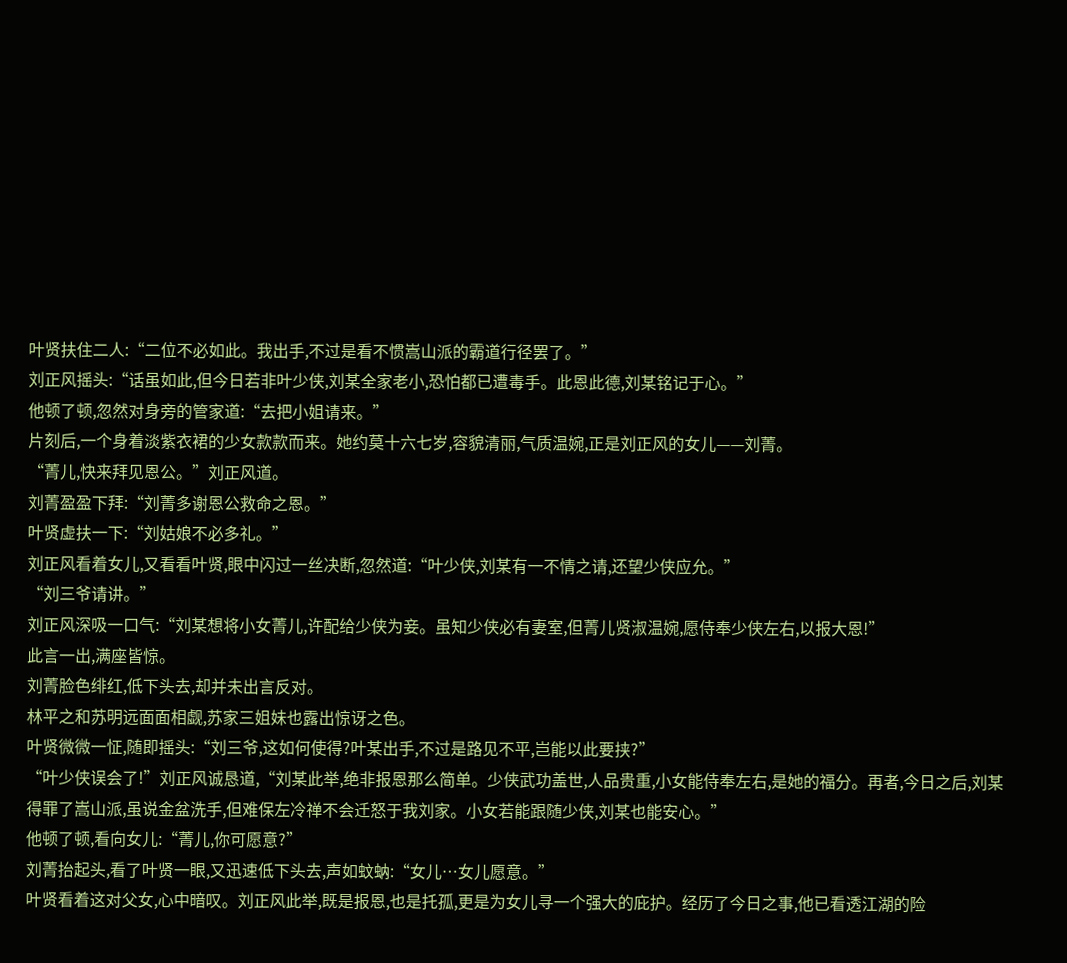叶贤扶住二人:“二位不必如此。我出手,不过是看不惯嵩山派的霸道行径罢了。”
刘正风摇头:“话虽如此,但今日若非叶少侠,刘某全家老小,恐怕都已遭毒手。此恩此德,刘某铭记于心。”
他顿了顿,忽然对身旁的管家道:“去把小姐请来。”
片刻后,一个身着淡紫衣裙的少女款款而来。她约莫十六七岁,容貌清丽,气质温婉,正是刘正风的女儿——刘菁。
“菁儿,快来拜见恩公。”刘正风道。
刘菁盈盈下拜:“刘菁多谢恩公救命之恩。”
叶贤虚扶一下:“刘姑娘不必多礼。”
刘正风看着女儿,又看看叶贤,眼中闪过一丝决断,忽然道:“叶少侠,刘某有一不情之请,还望少侠应允。”
“刘三爷请讲。”
刘正风深吸一口气:“刘某想将小女菁儿,许配给少侠为妾。虽知少侠必有妻室,但菁儿贤淑温婉,愿侍奉少侠左右,以报大恩!”
此言一出,满座皆惊。
刘菁脸色绯红,低下头去,却并未出言反对。
林平之和苏明远面面相觑,苏家三姐妹也露出惊讶之色。
叶贤微微一怔,随即摇头:“刘三爷,这如何使得?叶某出手,不过是路见不平,岂能以此要挟?”
“叶少侠误会了!”刘正风诚恳道,“刘某此举,绝非报恩那么简单。少侠武功盖世,人品贵重,小女能侍奉左右,是她的福分。再者,今日之后,刘某得罪了嵩山派,虽说金盆洗手,但难保左冷禅不会迁怒于我刘家。小女若能跟随少侠,刘某也能安心。”
他顿了顿,看向女儿:“菁儿,你可愿意?”
刘菁抬起头,看了叶贤一眼,又迅速低下头去,声如蚊蚋:“女儿…女儿愿意。”
叶贤看着这对父女,心中暗叹。刘正风此举,既是报恩,也是托孤,更是为女儿寻一个强大的庇护。经历了今日之事,他已看透江湖的险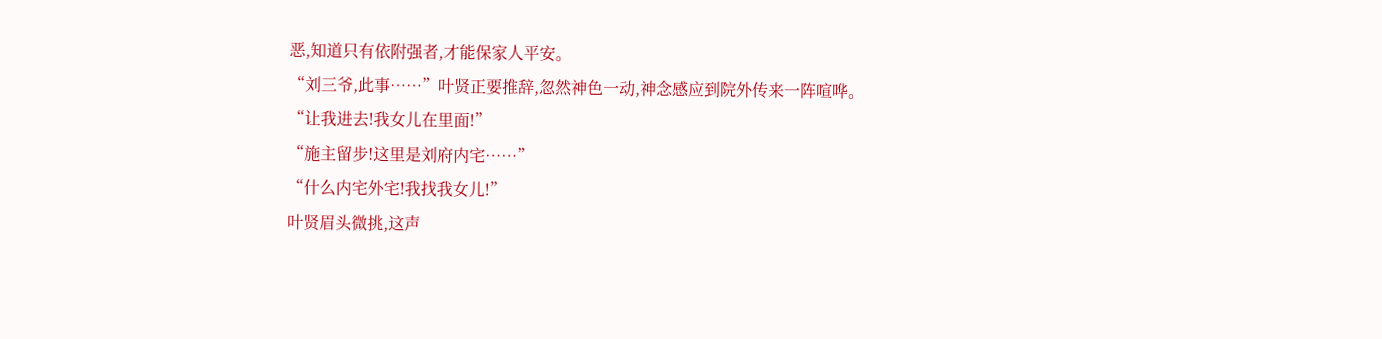恶,知道只有依附强者,才能保家人平安。
“刘三爷,此事……”叶贤正要推辞,忽然神色一动,神念感应到院外传来一阵喧哗。
“让我进去!我女儿在里面!”
“施主留步!这里是刘府内宅……”
“什么内宅外宅!我找我女儿!”
叶贤眉头微挑,这声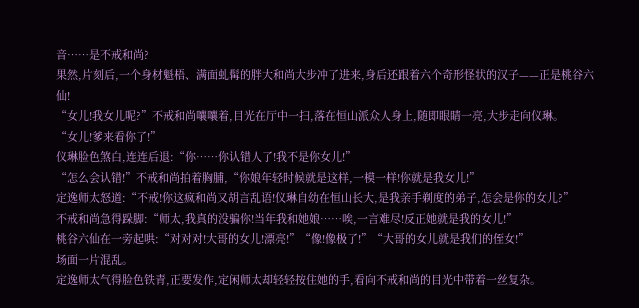音……是不戒和尚?
果然,片刻后,一个身材魁梧、满面虬髯的胖大和尚大步冲了进来,身后还跟着六个奇形怪状的汉子——正是桃谷六仙!
“女儿!我女儿呢?”不戒和尚嚷嚷着,目光在厅中一扫,落在恒山派众人身上,随即眼睛一亮,大步走向仪琳。
“女儿!爹来看你了!”
仪琳脸色煞白,连连后退:“你……你认错人了!我不是你女儿!”
“怎么会认错!”不戒和尚拍着胸脯,“你娘年轻时候就是这样,一模一样!你就是我女儿!”
定逸师太怒道:“不戒!你这疯和尚又胡言乱语!仪琳自幼在恒山长大,是我亲手剃度的弟子,怎会是你的女儿?”
不戒和尚急得跺脚:“师太,我真的没骗你!当年我和她娘……唉,一言难尽!反正她就是我的女儿!”
桃谷六仙在一旁起哄:“对对对!大哥的女儿!漂亮!”“像!像极了!”“大哥的女儿就是我们的侄女!”
场面一片混乱。
定逸师太气得脸色铁青,正要发作,定闲师太却轻轻按住她的手,看向不戒和尚的目光中带着一丝复杂。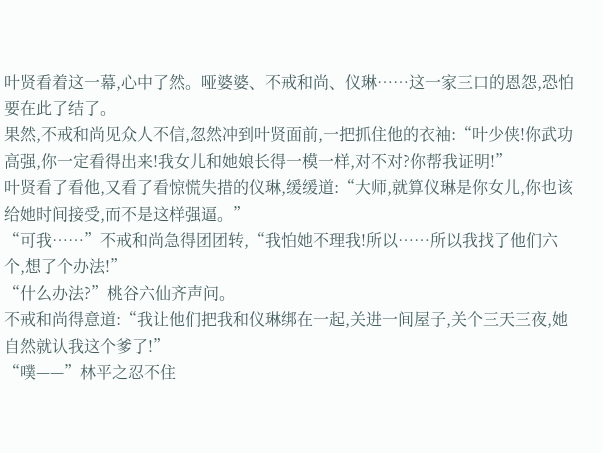叶贤看着这一幕,心中了然。哑婆婆、不戒和尚、仪琳……这一家三口的恩怨,恐怕要在此了结了。
果然,不戒和尚见众人不信,忽然冲到叶贤面前,一把抓住他的衣袖:“叶少侠!你武功高强,你一定看得出来!我女儿和她娘长得一模一样,对不对?你帮我证明!”
叶贤看了看他,又看了看惊慌失措的仪琳,缓缓道:“大师,就算仪琳是你女儿,你也该给她时间接受,而不是这样强逼。”
“可我……”不戒和尚急得团团转,“我怕她不理我!所以……所以我找了他们六个,想了个办法!”
“什么办法?”桃谷六仙齐声问。
不戒和尚得意道:“我让他们把我和仪琳绑在一起,关进一间屋子,关个三天三夜,她自然就认我这个爹了!”
“噗——”林平之忍不住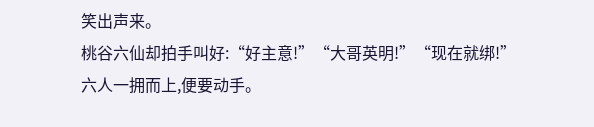笑出声来。
桃谷六仙却拍手叫好:“好主意!”“大哥英明!”“现在就绑!”
六人一拥而上,便要动手。